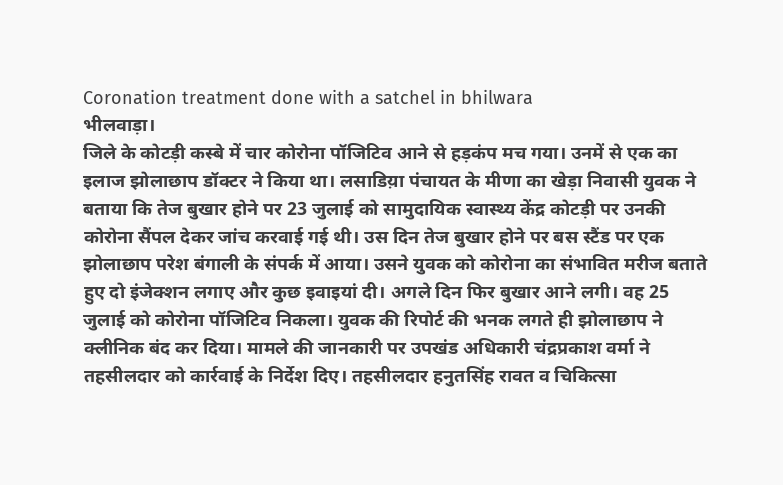Coronation treatment done with a satchel in bhilwara
भीलवाड़ा।
जिले के कोटड़ी कस्बे में चार कोरोना पॉजिटिव आने से हड़कंप मच गया। उनमें से एक का इलाज झोलाछाप डॉक्टर ने किया था। लसाडिय़ा पंचायत के मीणा का खेड़ा निवासी युवक ने बताया कि तेज बुखार होने पर 23 जुलाई को सामुदायिक स्वास्थ्य केंद्र कोटड़ी पर उनकी कोरोना सैंपल देकर जांच करवाई गई थी। उस दिन तेज बुखार होने पर बस स्टैंड पर एक झोलाछाप परेश बंगाली के संपर्क में आया। उसने युवक को कोरोना का संभावित मरीज बताते हुए दो इंजेक्शन लगाए और कुछ इवाइयां दी। अगले दिन फिर बुखार आने लगी। वह 25 जुलाई को कोरोना पॉजिटिव निकला। युवक की रिपोर्ट की भनक लगते ही झोलाछाप ने क्लीनिक बंद कर दिया। मामले की जानकारी पर उपखंड अधिकारी चंद्रप्रकाश वर्मा ने तहसीलदार को कार्रवाई के निर्देश दिए। तहसीलदार हनुतसिंह रावत व चिकित्सा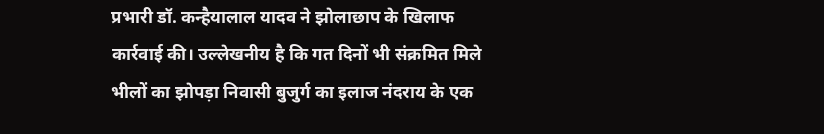प्रभारी डॉ. कन्हैयालाल यादव ने झोलाछाप के खिलाफ कार्रवाई की। उल्लेखनीय है कि गत दिनों भी संक्रमित मिले भीलों का झोपड़ा निवासी बुजुर्ग का इलाज नंदराय के एक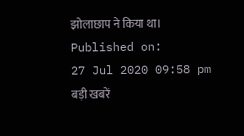झोलाछाप ने किया था।
Published on:
27 Jul 2020 09:58 pm
बड़ी खबरें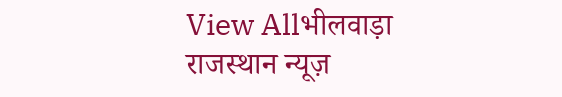View Allभीलवाड़ा
राजस्थान न्यूज़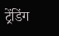ट्रेंडिंग